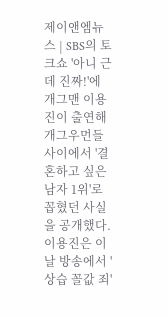제이앤엠뉴스 | SBS의 토크쇼 '아니 근데 진짜!'에 개그맨 이용진이 출연해 개그우먼들 사이에서 '결혼하고 싶은 남자 1위'로 꼽혔던 사실을 공개했다. 이용진은 이날 방송에서 '상습 꼴값 죄'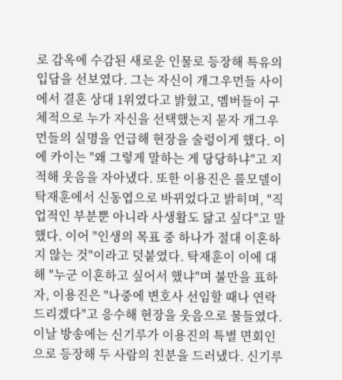로 감옥에 수감된 새로운 인물로 등장해 특유의 입담을 선보였다. 그는 자신이 개그우먼들 사이에서 결혼 상대 1위였다고 밝혔고, 멤버들이 구체적으로 누가 자신을 선택했는지 묻자 개그우먼들의 실명을 언급해 현장을 술렁이게 했다. 이에 카이는 "왜 그렇게 말하는 게 당당하냐"고 지적해 웃음을 자아냈다. 또한 이용진은 롤모델이 탁재훈에서 신동엽으로 바뀌었다고 밝히며, "직업적인 부분뿐 아니라 사생활도 닮고 싶다"고 말했다. 이어 "인생의 목표 중 하나가 절대 이혼하지 않는 것"이라고 덧붙였다. 탁재훈이 이에 대해 "누군 이혼하고 싶어서 했냐"며 불만을 표하자, 이용진은 "나중에 변호사 선임할 때나 연락드리겠다"고 응수해 현장을 웃음으로 물들였다. 이날 방송에는 신기루가 이용진의 특별 면회인으로 등장해 두 사람의 친분을 드러냈다. 신기루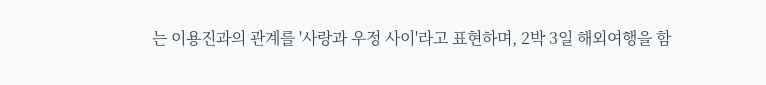는 이용진과의 관계를 '사랑과 우정 사이'라고 표현하며, 2박 3일 해외여행을 함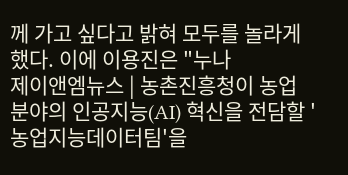께 가고 싶다고 밝혀 모두를 놀라게 했다. 이에 이용진은 "누나
제이앤엠뉴스 | 농촌진흥청이 농업 분야의 인공지능(AI) 혁신을 전담할 '농업지능데이터팀'을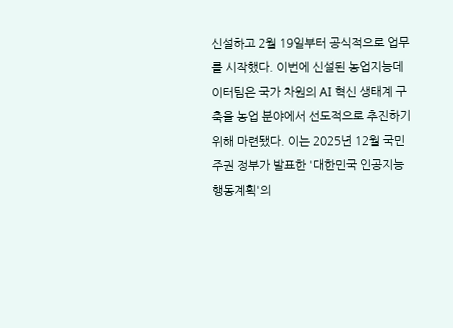신설하고 2월 19일부터 공식적으로 업무를 시작했다. 이번에 신설된 농업지능데이터팀은 국가 차원의 AI 혁신 생태계 구축을 농업 분야에서 선도적으로 추진하기 위해 마련됐다. 이는 2025년 12월 국민 주권 정부가 발표한 '대한민국 인공지능 행동계획'의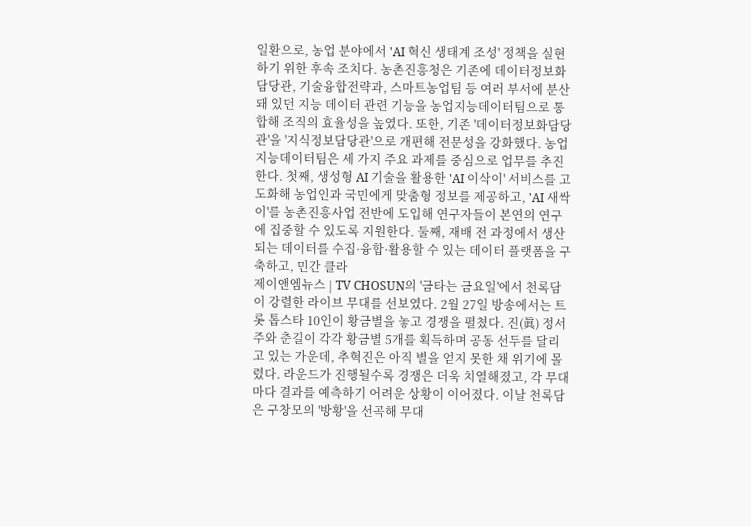일환으로, 농업 분야에서 'AI 혁신 생태계 조성' 정책을 실현하기 위한 후속 조치다. 농촌진흥청은 기존에 데이터정보화담당관, 기술융합전략과, 스마트농업팀 등 여러 부서에 분산돼 있던 지능 데이터 관련 기능을 농업지능데이터팀으로 통합해 조직의 효율성을 높였다. 또한, 기존 '데이터정보화담당관'을 '지식정보담당관'으로 개편해 전문성을 강화했다. 농업지능데이터팀은 세 가지 주요 과제를 중심으로 업무를 추진한다. 첫째, 생성형 AI 기술을 활용한 'AI 이삭이' 서비스를 고도화해 농업인과 국민에게 맞춤형 정보를 제공하고, 'AI 새싹이'를 농촌진흥사업 전반에 도입해 연구자들이 본연의 연구에 집중할 수 있도록 지원한다. 둘째, 재배 전 과정에서 생산되는 데이터를 수집·융합·활용할 수 있는 데이터 플랫폼을 구축하고, 민간 클라
제이앤엠뉴스 | TV CHOSUN의 '금타는 금요일'에서 천록담이 강렬한 라이브 무대를 선보였다. 2월 27일 방송에서는 트롯 톱스타 10인이 황금별을 놓고 경쟁을 펼쳤다. 진(眞) 정서주와 춘길이 각각 황금별 5개를 획득하며 공동 선두를 달리고 있는 가운데, 추혁진은 아직 별을 얻지 못한 채 위기에 몰렸다. 라운드가 진행될수록 경쟁은 더욱 치열해졌고, 각 무대마다 결과를 예측하기 어려운 상황이 이어졌다. 이날 천록담은 구창모의 '방황'을 선곡해 무대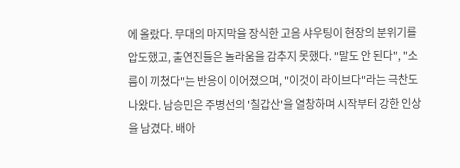에 올랐다. 무대의 마지막을 장식한 고음 샤우팅이 현장의 분위기를 압도했고, 출연진들은 놀라움을 감추지 못했다. "말도 안 된다", "소름이 끼쳤다"는 반응이 이어졌으며, "이것이 라이브다"라는 극찬도 나왔다. 남승민은 주병선의 '칠갑산'을 열창하며 시작부터 강한 인상을 남겼다. 배아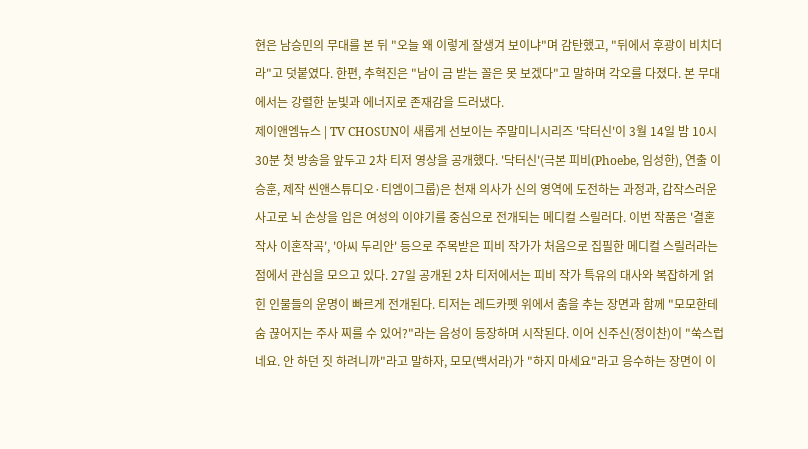현은 남승민의 무대를 본 뒤 "오늘 왜 이렇게 잘생겨 보이냐"며 감탄했고, "뒤에서 후광이 비치더라"고 덧붙였다. 한편, 추혁진은 "남이 금 받는 꼴은 못 보겠다"고 말하며 각오를 다졌다. 본 무대에서는 강렬한 눈빛과 에너지로 존재감을 드러냈다.
제이앤엠뉴스 | TV CHOSUN이 새롭게 선보이는 주말미니시리즈 '닥터신'이 3월 14일 밤 10시 30분 첫 방송을 앞두고 2차 티저 영상을 공개했다. '닥터신'(극본 피비(Phoebe, 임성한), 연출 이승훈, 제작 씬앤스튜디오·티엠이그룹)은 천재 의사가 신의 영역에 도전하는 과정과, 갑작스러운 사고로 뇌 손상을 입은 여성의 이야기를 중심으로 전개되는 메디컬 스릴러다. 이번 작품은 '결혼작사 이혼작곡', '아씨 두리안' 등으로 주목받은 피비 작가가 처음으로 집필한 메디컬 스릴러라는 점에서 관심을 모으고 있다. 27일 공개된 2차 티저에서는 피비 작가 특유의 대사와 복잡하게 얽힌 인물들의 운명이 빠르게 전개된다. 티저는 레드카펫 위에서 춤을 추는 장면과 함께 "모모한테 숨 끊어지는 주사 찌를 수 있어?"라는 음성이 등장하며 시작된다. 이어 신주신(정이찬)이 "쑥스럽네요. 안 하던 짓 하려니까"라고 말하자, 모모(백서라)가 "하지 마세요"라고 응수하는 장면이 이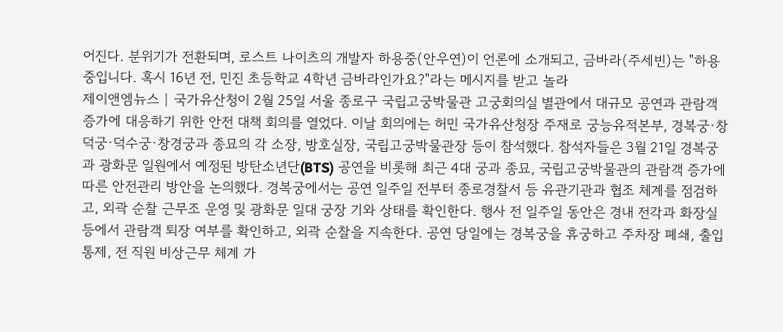어진다. 분위기가 전환되며, 로스트 나이츠의 개발자 하용중(안우연)이 언론에 소개되고, 금바라(주세빈)는 "하용중입니다. 혹시 16년 전, 민진 초등학교 4학년 금바라인가요?"라는 메시지를 받고 놀라
제이앤엠뉴스 | 국가유산청이 2월 25일 서울 종로구 국립고궁박물관 고궁회의실 별관에서 대규모 공연과 관람객 증가에 대응하기 위한 안전 대책 회의를 열었다. 이날 회의에는 허민 국가유산청장 주재로 궁능유적본부, 경복궁·창덕궁·덕수궁·창경궁과 종묘의 각 소장, 방호실장, 국립고궁박물관장 등이 참석했다. 참석자들은 3월 21일 경복궁과 광화문 일원에서 예정된 방탄소년단(BTS) 공연을 비롯해 최근 4대 궁과 종묘, 국립고궁박물관의 관람객 증가에 따른 안전관리 방안을 논의했다. 경복궁에서는 공연 일주일 전부터 종로경찰서 등 유관기관과 협조 체계를 점검하고, 외곽 순찰 근무조 운영 및 광화문 일대 궁장 기와 상태를 확인한다. 행사 전 일주일 동안은 경내 전각과 화장실 등에서 관람객 퇴장 여부를 확인하고, 외곽 순찰을 지속한다. 공연 당일에는 경복궁을 휴궁하고 주차장 폐쇄, 출입 통제, 전 직원 비상근무 체계 가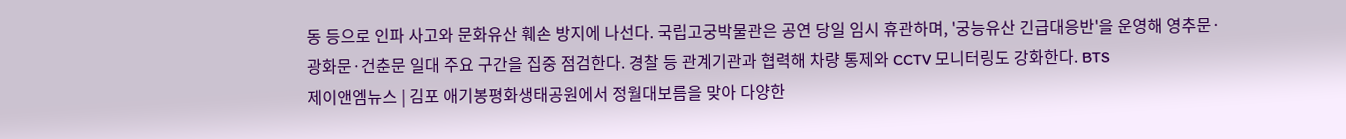동 등으로 인파 사고와 문화유산 훼손 방지에 나선다. 국립고궁박물관은 공연 당일 임시 휴관하며, '궁능유산 긴급대응반'을 운영해 영추문·광화문·건춘문 일대 주요 구간을 집중 점검한다. 경찰 등 관계기관과 협력해 차량 통제와 CCTV 모니터링도 강화한다. BTS
제이앤엠뉴스 | 김포 애기봉평화생태공원에서 정월대보름을 맞아 다양한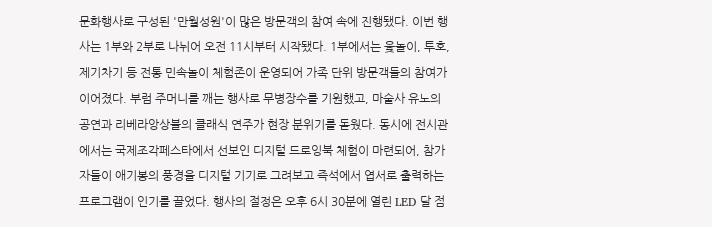문화행사로 구성된 '만월성원'이 많은 방문객의 참여 속에 진행됐다. 이번 행사는 1부와 2부로 나뉘어 오전 11시부터 시작됐다. 1부에서는 윷놀이, 투호, 제기차기 등 전통 민속놀이 체험존이 운영되어 가족 단위 방문객들의 참여가 이어졌다. 부럼 주머니를 깨는 행사로 무병장수를 기원했고, 마술사 유노의 공연과 리베라앙상블의 클래식 연주가 현장 분위기를 돋웠다. 동시에 전시관에서는 국제조각페스타에서 선보인 디지털 드로잉북 체험이 마련되어, 참가자들이 애기봉의 풍경을 디지털 기기로 그려보고 즉석에서 엽서로 출력하는 프로그램이 인기를 끌었다. 행사의 절정은 오후 6시 30분에 열린 LED 달 점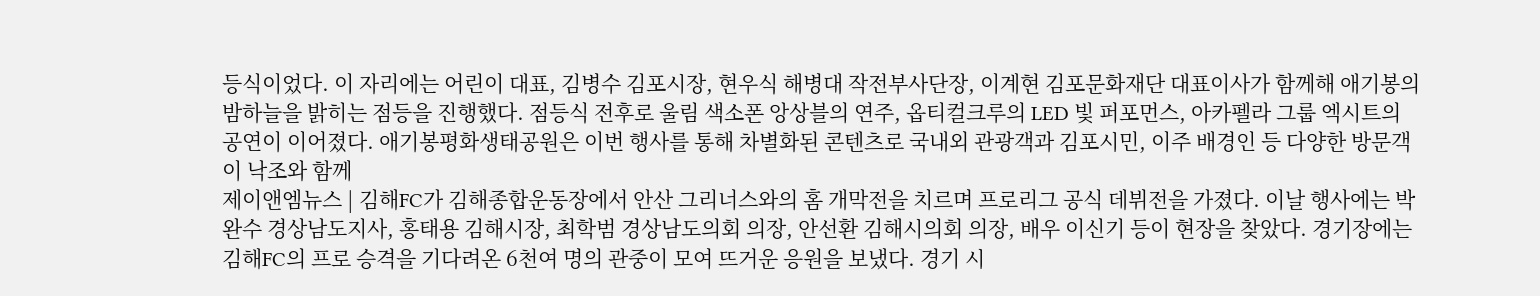등식이었다. 이 자리에는 어린이 대표, 김병수 김포시장, 현우식 해병대 작전부사단장, 이계현 김포문화재단 대표이사가 함께해 애기봉의 밤하늘을 밝히는 점등을 진행했다. 점등식 전후로 울림 색소폰 앙상블의 연주, 옵티컬크루의 LED 빛 퍼포먼스, 아카펠라 그룹 엑시트의 공연이 이어졌다. 애기봉평화생태공원은 이번 행사를 통해 차별화된 콘텐츠로 국내외 관광객과 김포시민, 이주 배경인 등 다양한 방문객이 낙조와 함께
제이앤엠뉴스 | 김해FC가 김해종합운동장에서 안산 그리너스와의 홈 개막전을 치르며 프로리그 공식 데뷔전을 가졌다. 이날 행사에는 박완수 경상남도지사, 홍태용 김해시장, 최학범 경상남도의회 의장, 안선환 김해시의회 의장, 배우 이신기 등이 현장을 찾았다. 경기장에는 김해FC의 프로 승격을 기다려온 6천여 명의 관중이 모여 뜨거운 응원을 보냈다. 경기 시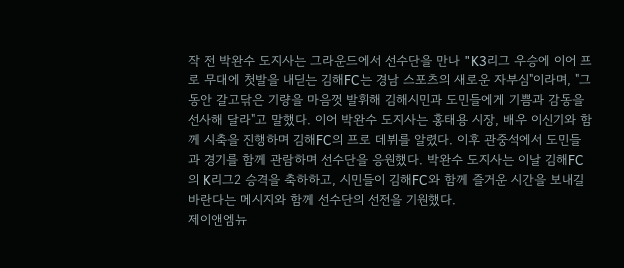작 전 박완수 도지사는 그라운드에서 선수단을 만나 "K3리그 우승에 이어 프로 무대에 첫발을 내딛는 김해FC는 경남 스포츠의 새로운 자부심"이라며, "그동안 갈고닦은 기량을 마음껏 발휘해 김해시민과 도민들에게 기쁨과 감동을 선사해 달라"고 말했다. 이어 박완수 도지사는 홍태용 시장, 배우 이신기와 함께 시축을 진행하며 김해FC의 프로 데뷔를 알렸다. 이후 관중석에서 도민들과 경기를 함께 관람하며 선수단을 응원했다. 박완수 도지사는 이날 김해FC의 K리그2 승격을 축하하고, 시민들이 김해FC와 함께 즐거운 시간을 보내길 바란다는 메시지와 함께 선수단의 선전을 기원했다.
제이앤엠뉴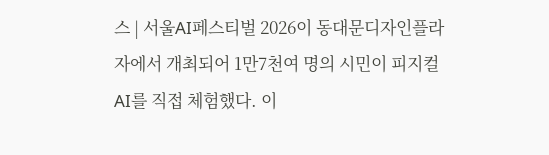스 | 서울AI페스티벌 2026이 동대문디자인플라자에서 개최되어 1만7천여 명의 시민이 피지컬 AI를 직접 체험했다. 이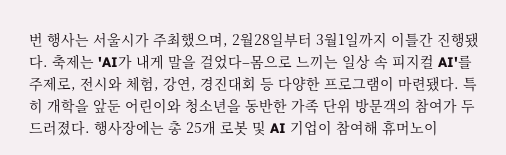번 행사는 서울시가 주최했으며, 2월28일부터 3월1일까지 이틀간 진행됐다. 축제는 'AI가 내게 말을 걸었다–몸으로 느끼는 일상 속 피지컬 AI'를 주제로, 전시와 체험, 강연, 경진대회 등 다양한 프로그램이 마련됐다. 특히 개학을 앞둔 어린이와 청소년을 동반한 가족 단위 방문객의 참여가 두드러졌다. 행사장에는 총 25개 로봇 및 AI 기업이 참여해 휴머노이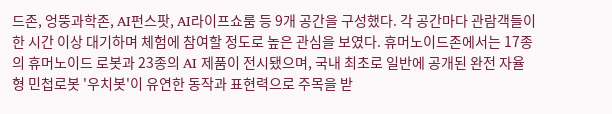드존, 엉뚱과학존, AI펀스팟, AI라이프쇼룸 등 9개 공간을 구성했다. 각 공간마다 관람객들이 한 시간 이상 대기하며 체험에 참여할 정도로 높은 관심을 보였다. 휴머노이드존에서는 17종의 휴머노이드 로봇과 23종의 AI 제품이 전시됐으며, 국내 최초로 일반에 공개된 완전 자율형 민첩로봇 '우치봇'이 유연한 동작과 표현력으로 주목을 받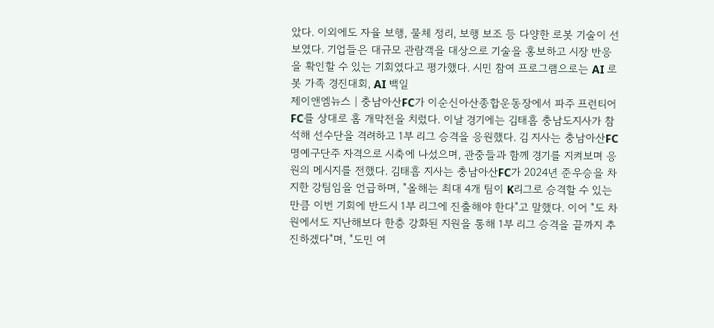았다. 이외에도 자율 보행, 물체 정리, 보행 보조 등 다양한 로봇 기술이 선보였다. 기업들은 대규모 관람객을 대상으로 기술을 홍보하고 시장 반응을 확인할 수 있는 기회였다고 평가했다. 시민 참여 프로그램으로는 AI 로봇 가족 경진대회, AI 백일
제이앤엠뉴스 | 충남아산FC가 이순신아산종합운동장에서 파주 프런티어FC를 상대로 홈 개막전을 치렀다. 이날 경기에는 김태흠 충남도지사가 참석해 선수단을 격려하고 1부 리그 승격을 응원했다. 김 지사는 충남아산FC 명예구단주 자격으로 시축에 나섰으며, 관중들과 함께 경기를 지켜보며 응원의 메시지를 전했다. 김태흠 지사는 충남아산FC가 2024년 준우승을 차지한 강팀임을 언급하며, "올해는 최대 4개 팀이 K리그로 승격할 수 있는 만큼 이번 기회에 반드시 1부 리그에 진출해야 한다"고 말했다. 이어 "도 차원에서도 지난해보다 한층 강화된 지원을 통해 1부 리그 승격을 끝까지 추진하겠다"며, "도민 여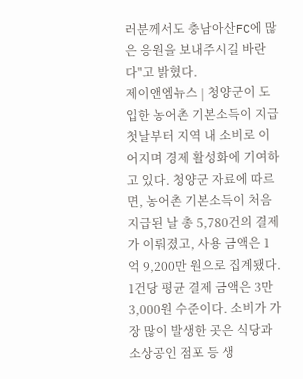러분께서도 충남아산FC에 많은 응원을 보내주시길 바란다"고 밝혔다.
제이앤엠뉴스 | 청양군이 도입한 농어촌 기본소득이 지급 첫날부터 지역 내 소비로 이어지며 경제 활성화에 기여하고 있다. 청양군 자료에 따르면, 농어촌 기본소득이 처음 지급된 날 총 5,780건의 결제가 이뤄졌고, 사용 금액은 1억 9,200만 원으로 집계됐다. 1건당 평균 결제 금액은 3만 3,000원 수준이다. 소비가 가장 많이 발생한 곳은 식당과 소상공인 점포 등 생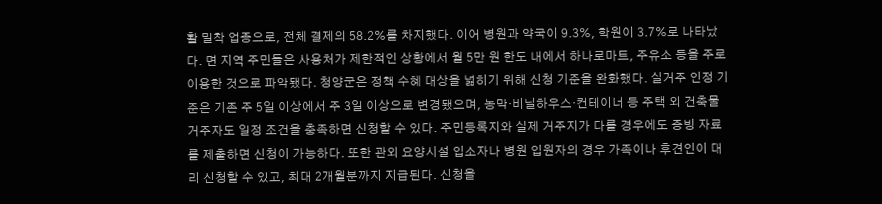활 밀착 업종으로, 전체 결제의 58.2%를 차지했다. 이어 병원과 약국이 9.3%, 학원이 3.7%로 나타났다. 면 지역 주민들은 사용처가 제한적인 상황에서 월 5만 원 한도 내에서 하나로마트, 주유소 등을 주로 이용한 것으로 파악됐다. 청양군은 정책 수혜 대상을 넓히기 위해 신청 기준을 완화했다. 실거주 인정 기준은 기존 주 5일 이상에서 주 3일 이상으로 변경됐으며, 농막·비닐하우스·컨테이너 등 주택 외 건축물 거주자도 일정 조건을 충족하면 신청할 수 있다. 주민등록지와 실제 거주지가 다를 경우에도 증빙 자료를 제출하면 신청이 가능하다. 또한 관외 요양시설 입소자나 병원 입원자의 경우 가족이나 후견인이 대리 신청할 수 있고, 최대 2개월분까지 지급된다. 신청을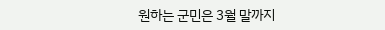원하는 군민은 3월 말까지